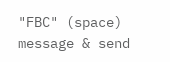"FBC" (space) message & send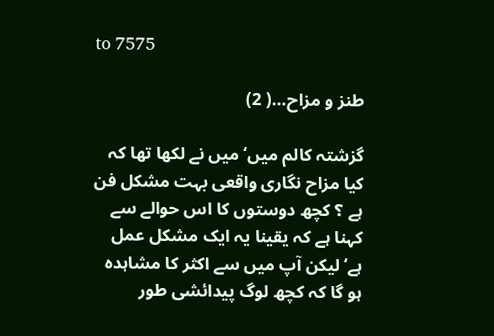to 7575

طنز و مزاح…( 2)

گزشتہ کالم میں‘ میں نے لکھا تھا کہ کیا مزاح نگاری واقعی بہت مشکل فن ہے ؟ کچھ دوستوں کا اس حوالے سے کہنا ہے کہ یقینا یہ ایک مشکل عمل ہے‘لیکن آپ میں سے اکثر کا مشاہدہ ہو گا کہ کچھ لوگ پیدائشی طور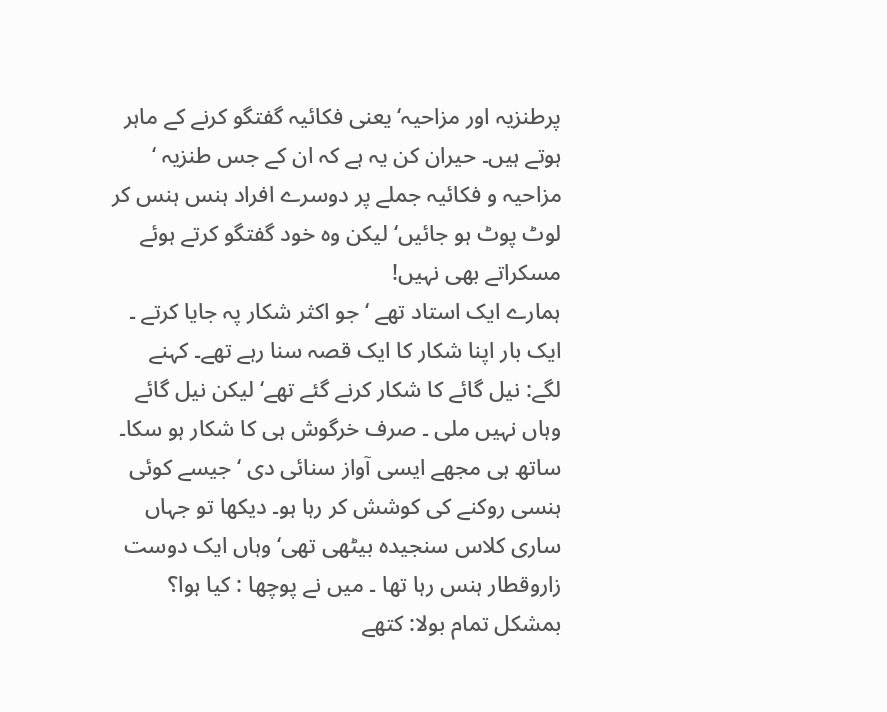پرطنزیہ اور مزاحیہ‘ یعنی فکائیہ گفتگو کرنے کے ماہر ہوتے ہیں۔ حیران کن یہ ہے کہ ان کے جس طنزیہ ‘ مزاحیہ و فکائیہ جملے پر دوسرے افراد ہنس ہنس کر لوٹ پوٹ ہو جائیں‘ لیکن وہ خود گفتگو کرتے ہوئے مسکراتے بھی نہیں!
ہمارے ایک استاد تھے ‘ جو اکثر شکار پہ جایا کرتے ۔ ایک بار اپنا شکار کا ایک قصہ سنا رہے تھے۔ کہنے لگے: نیل گائے کا شکار کرنے گئے تھے‘ لیکن نیل گائے وہاں نہیں ملی ۔ صرف خرگوش ہی کا شکار ہو سکا۔ ساتھ ہی مجھے ایسی آواز سنائی دی ‘ جیسے کوئی ہنسی روکنے کی کوشش کر رہا ہو۔ دیکھا تو جہاں ساری کلاس سنجیدہ بیٹھی تھی‘ وہاں ایک دوست زاروقطار ہنس رہا تھا ۔ میں نے پوچھا : کیا ہوا؟ بمشکل تمام بولا: کتھے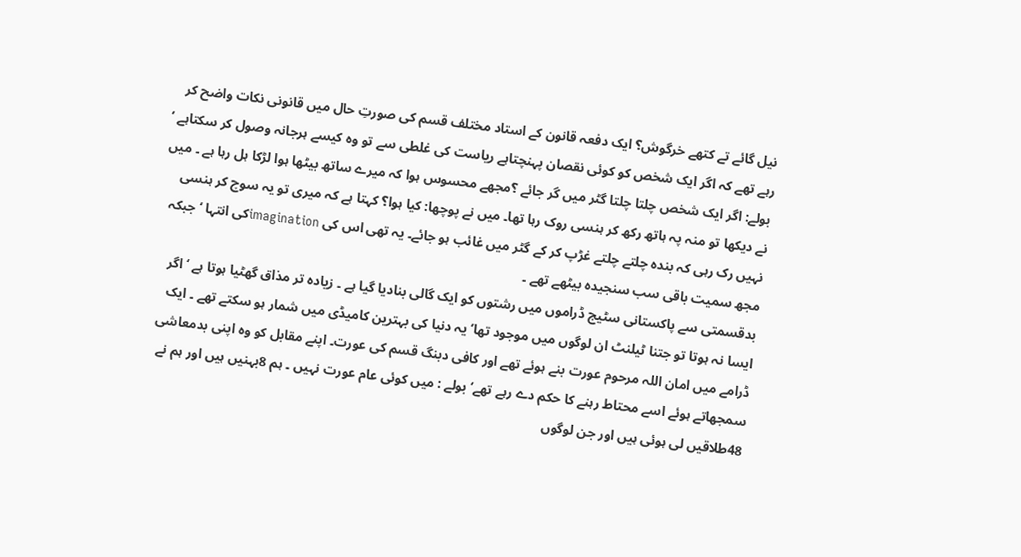نیل گائے تے کتھے خرگوش؟ ایک دفعہ قانون کے استاد مختلف قسم کی صورتِ حال میں قانونی نکات واضح کر رہے تھے کہ اگر ایک شخص کو کوئی نقصان پہنچتاہے ریاست کی غلطی سے تو وہ کیسے ہرجانہ وصول کر سکتاہے ‘ بولے: اگر ایک شخص چلتا چلتا گٹر میں گر جائے ؟مجھے محسوس ہوا کہ میرے ساتھ بیٹھا ہوا لڑکا ہل رہا ہے ۔ میں نے دیکھا تو منہ پہ ہاتھ رکھ کر ہنسی روک رہا تھا۔ میں نے پوچھا: کیا ہوا؟ کہتا ہے کہ میری تو یہ سوچ کر ہنسی نہیں رک رہی کہ بندہ چلتے چلتے غڑپ کر کے گٹر میں غائب ہو جائے۔ یہ تھی اس کی imaginationکی انتہا ‘ جبکہ مجھ سمیت باقی سب سنجیدہ بیٹھے تھے ۔
بدقسمتی سے پاکستانی سٹیج ڈراموں میں رشتوں کو ایک گالی بنادیا گیا ہے ۔ زیادہ تر مذاق گھٹیا ہوتا ہے ‘ اگر ایسا نہ ہوتا تو جتنا ٹیلنٹ ان لوگوں میں موجود تھا‘ یہ دنیا کی بہترین کامیڈی میں شمار ہو سکتے تھے ۔ ایک ڈرامے میں امان اللہ مرحوم عورت بنے ہوئے تھے اور کافی دبنگ قسم کی عورت۔ اپنے مقابل کو وہ اپنی بدمعاشی سمجھاتے ہوئے اسے محتاط رہنے کا حکم دے رہے تھے‘ بولے : میں کوئی عام عورت نہیں ۔ ہم 8بہنیں ہیں اور ہم نے 48طلاقیں لی ہوئی ہیں اور جن لوگوں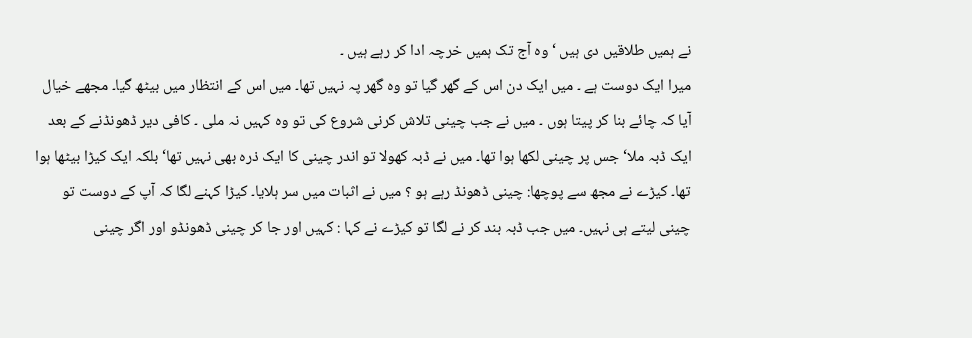نے ہمیں طلاقیں دی ہیں ‘ وہ آج تک ہمیں خرچہ ادا کر رہے ہیں ۔
میرا ایک دوست ہے ۔ میں ایک دن اس کے گھر گیا تو وہ گھر پہ نہیں تھا۔ میں اس کے انتظار میں بیٹھ گیا۔ مجھے خیال آیا کہ چائے بنا کر پیتا ہوں ۔ میں نے جب چینی تلاش کرنی شروع کی تو وہ کہیں نہ ملی ۔ کافی دیر ڈھونڈنے کے بعد ایک ڈبہ ملا‘ جس پر چینی لکھا ہوا تھا۔ میں نے ڈبہ کھولا تو اندر چینی کا ایک ذرہ بھی نہیں تھا‘ بلکہ ایک کیڑا بیٹھا ہوا تھا۔ کیڑے نے مجھ سے پوچھا: چینی ڈھونڈ رہے ہو ؟ میں نے اثبات میں سر ہلایا۔ کیڑا کہنے لگا کہ آپ کے دوست تو چینی لیتے ہی نہیں۔ میں جب ڈبہ بند کر نے لگا تو کیڑے نے کہا : کہیں اور جا کر چینی ڈھونڈو اور اگر چینی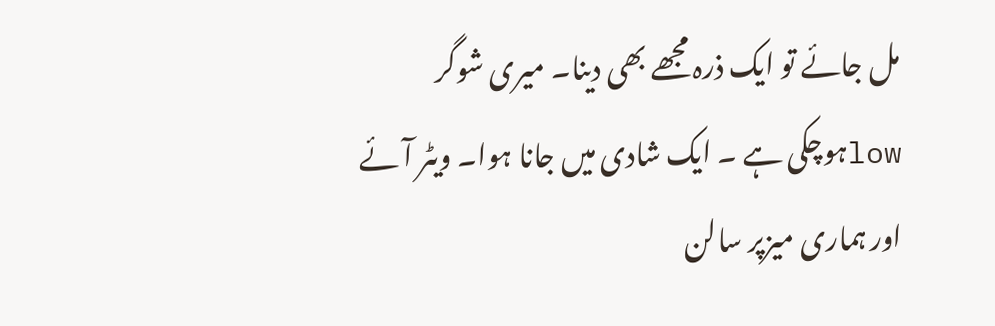مل جائے تو ایک ذرہ مجھے بھی دینا۔ میری شوگر lowہوچکی ہے ۔ ایک شادی میں جانا ہوا۔ ویٹر آئے اور ہماری میزپر سالن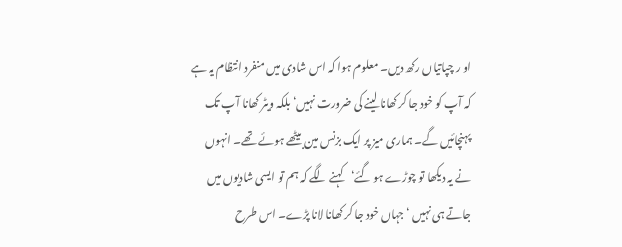او ر چپاتیاں رکھ دیں۔ معلوم ہوا کہ اس شادی میں منفرد انتظام یہ ہے کہ آپ کو خود جا کر کھانا لینے کی ضرورت نہیں‘ بلکہ ویٹر کھانا آپ تک پہنچائیں گے۔ ہماری میز پر ایک بزنس مین بیٹھے ہوئے تھے۔ انہوں نے یہ دیکھا تو چوڑے ہو گئے‘کہنے لگے کہ ہم تو ایسی شادیوں میں جاتے ہی نہیں ‘ جہاں خود جا کر کھانا لانا پڑے۔ اس طرح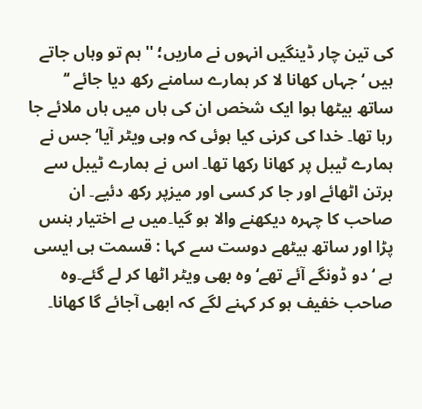کی تین چار ڈینگیں انہوں نے ماریں؛ ''ہم تو وہاں جاتے ہیں ‘ جہاں کھانا لا کر ہمارے سامنے رکھ دیا جائے ‘‘ ساتھ بیٹھا ہوا ایک شخص ان کی ہاں میں ہاں ملائے جا رہا تھا۔ خدا کی کرنی کیا ہوئی کہ وہی ویٹر آیا‘ جس نے ہمارے ٹیبل پر کھانا رکھا تھا۔ اس نے ہمارے ٹیبل سے برتن اٹھائے اور جا کر کسی اور میزپر رکھ دئیے۔ ان صاحب کا چہرہ دیکھنے والا ہو گیا۔میں بے اختیار ہنس پڑا اور ساتھ بیٹھے دوست سے کہا : قسمت ہی ایسی ہے ‘ دو ڈونگے آئے تھے‘ وہ بھی ویٹر اٹھا کر لے گئے۔وہ صاحب خفیف ہو کر کہنے لگے کہ ابھی آجائے گا کھانا۔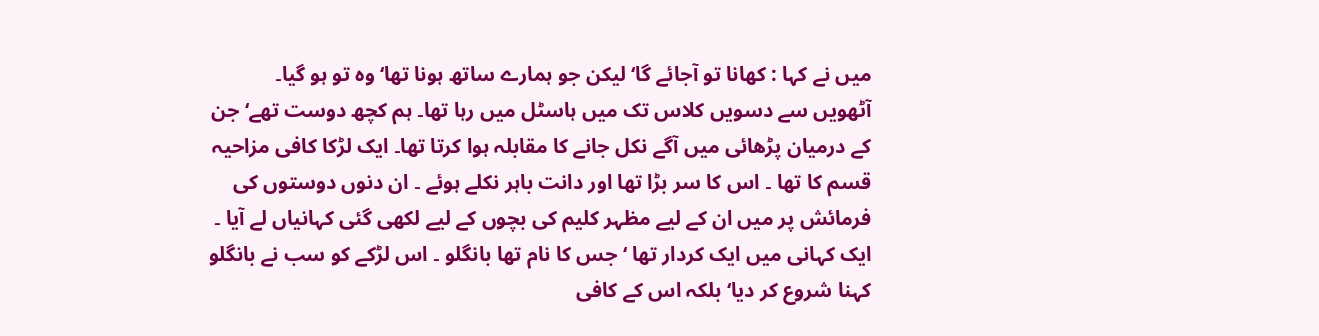میں نے کہا : کھانا تو آجائے گا‘ لیکن جو ہمارے ساتھ ہونا تھا‘ وہ تو ہو گیا۔
آٹھویں سے دسویں کلاس تک میں ہاسٹل میں رہا تھا۔ ہم کچھ دوست تھے‘ جن کے درمیان پڑھائی میں آگے نکل جانے کا مقابلہ ہوا کرتا تھا۔ ایک لڑکا کافی مزاحیہ قسم کا تھا ۔ اس کا سر بڑا تھا اور دانت باہر نکلے ہوئے ۔ ان دنوں دوستوں کی فرمائش پر میں ان کے لیے مظہر کلیم کی بچوں کے لیے لکھی گئی کہانیاں لے آیا ۔ ایک کہانی میں ایک کردار تھا ‘ جس کا نام تھا بانگلو ۔ اس لڑکے کو سب نے بانگلو کہنا شروع کر دیا‘ بلکہ اس کے کافی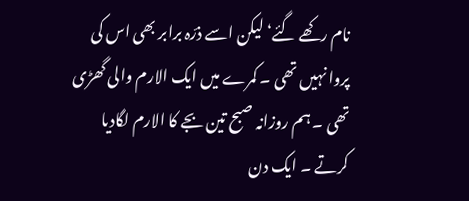نام رکھے گئے‘ لیکن اسے ذرّہ برابر بھی اس کی پروا نہیں تھی ۔ کمرے میں ایک الارم والی گھڑی تھی ۔ ہم روزانہ صبح تین بجے کا الارم لگادیا کرتے ۔ ایک دن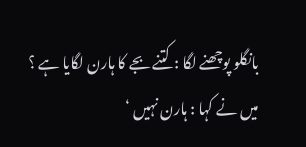بانگلو پوچھنے لگا : کتنے بجے کا ہارن لگایا ہے ؟ میں نے کہا : ہارن نہیں ‘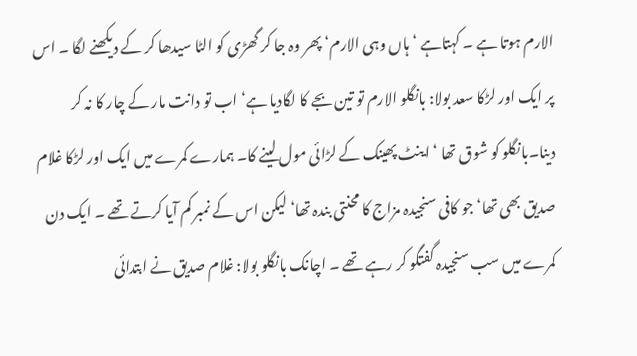الارم ہوتا ہے ۔ کہتاہے ‘ ہاں وہی الارم‘ پھر وہ جا کر گھڑی کو الٹا سیدھا کر کے دیکھنے لگا ۔ اس پر ایک اور لڑکا سعد بولا: بانگلو الارم تو تین بجے کا لگادیا ہے‘ اب تو دانت مار کے چار کا نہ کر دینا۔بانگلو کو شوق تھا ‘ اینٹ پھینک کے لڑائی مول لینے کا۔ ہمارے کمرے میں ایک اور لڑکا غلام صدیق بھی تھا‘ جو کافی سنجیدہ مزاج کا محنتی بندہ تھا‘ لیکن اس کے نمبر کم آیا کرتے تھے ۔ ایک دن کمرے میں سب سنجیدہ گفتگو کر رہے تھے ۔ اچانک بانگلو بولا: غلام صدیق نے ابتدائی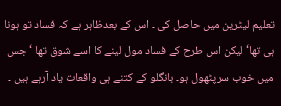تعلیم لیٹرین میں حاصل کی ۔ اس کے بعدظاہر ہے کہ فساد تو ہونا ہی تھا‘ لیکن اس طرح کے فساد مول لینے کا اسے شوق تھا ‘ جس میں خوب سرپٹھول ہو۔ بانگلو کے کتنے ہی واقعات یاد آرہے ہیں ۔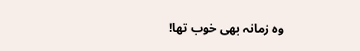وہ زمانہ بھی خوب تھا!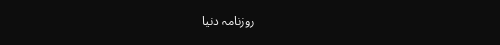روزنامہ دنیا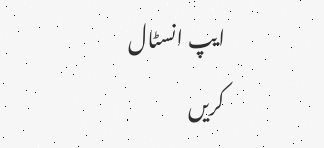ایپ انسٹال کریں